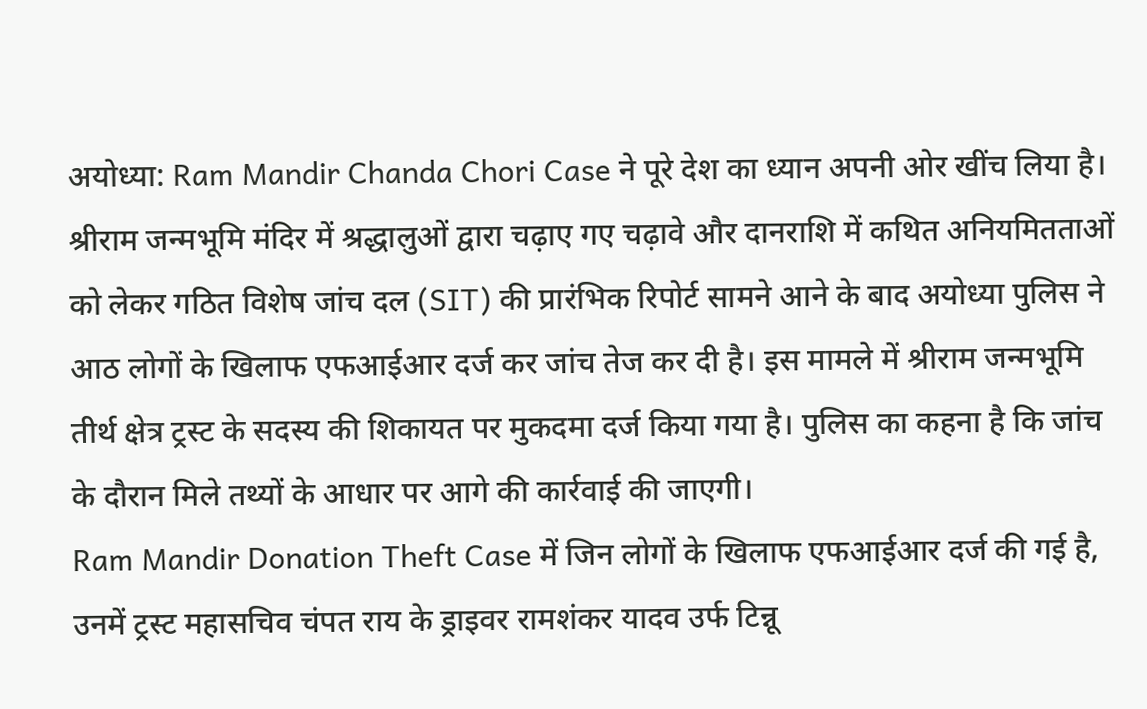अयोध्या: Ram Mandir Chanda Chori Case ने पूरे देश का ध्यान अपनी ओर खींच लिया है। श्रीराम जन्मभूमि मंदिर में श्रद्धालुओं द्वारा चढ़ाए गए चढ़ावे और दानराशि में कथित अनियमितताओं को लेकर गठित विशेष जांच दल (SIT) की प्रारंभिक रिपोर्ट सामने आने के बाद अयोध्या पुलिस ने आठ लोगों के खिलाफ एफआईआर दर्ज कर जांच तेज कर दी है। इस मामले में श्रीराम जन्मभूमि तीर्थ क्षेत्र ट्रस्ट के सदस्य की शिकायत पर मुकदमा दर्ज किया गया है। पुलिस का कहना है कि जांच के दौरान मिले तथ्यों के आधार पर आगे की कार्रवाई की जाएगी।
Ram Mandir Donation Theft Case में जिन लोगों के खिलाफ एफआईआर दर्ज की गई है, उनमें ट्रस्ट महासचिव चंपत राय के ड्राइवर रामशंकर यादव उर्फ टिन्नू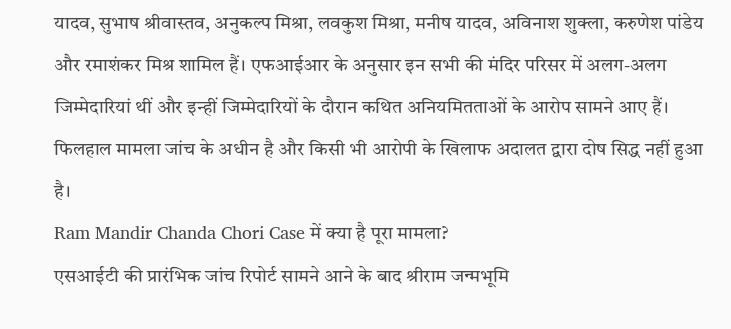यादव, सुभाष श्रीवास्तव, अनुकल्प मिश्रा, लवकुश मिश्रा, मनीष यादव, अविनाश शुक्ला, करुणेश पांडेय और रमाशंकर मिश्र शामिल हैं। एफआईआर के अनुसार इन सभी की मंदिर परिसर में अलग-अलग जिम्मेदारियां थीं और इन्हीं जिम्मेदारियों के दौरान कथित अनियमितताओं के आरोप सामने आए हैं। फिलहाल मामला जांच के अधीन है और किसी भी आरोपी के खिलाफ अदालत द्वारा दोष सिद्ध नहीं हुआ है।
Ram Mandir Chanda Chori Case में क्या है पूरा मामला?
एसआईटी की प्रारंभिक जांच रिपोर्ट सामने आने के बाद श्रीराम जन्मभूमि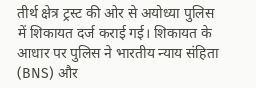तीर्थ क्षेत्र ट्रस्ट की ओर से अयोध्या पुलिस में शिकायत दर्ज कराई गई। शिकायत के आधार पर पुलिस ने भारतीय न्याय संहिता (BNS) और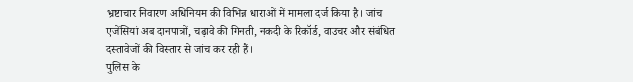भ्रष्टाचार निवारण अधिनियम की विभिन्न धाराओं में मामला दर्ज किया है। जांच एजेंसियां अब दानपात्रों, चढ़ावे की गिनती, नकदी के रिकॉर्ड, वाउचर और संबंधित दस्तावेजों की विस्तार से जांच कर रही हैं।
पुलिस के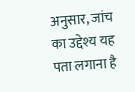अनुसार, जांच का उद्देश्य यह पता लगाना है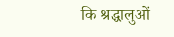कि श्रद्धालुओं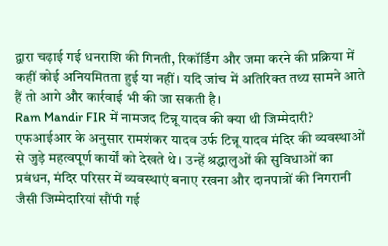द्वारा चढ़ाई गई धनराशि की गिनती, रिकॉर्डिंग और जमा करने की प्रक्रिया में कहीं कोई अनियमितता हुई या नहीं। यदि जांच में अतिरिक्त तथ्य सामने आते हैं तो आगे और कार्रवाई भी की जा सकती है।
Ram Mandir FIR में नामजद टिन्नू यादव की क्या थी जिम्मेदारी?
एफआईआर के अनुसार रामशंकर यादव उर्फ टिन्नू यादव मंदिर की व्यवस्थाओं से जुड़े महत्वपूर्ण कार्यों को देखते थे। उन्हें श्रद्धालुओं की सुविधाओं का प्रबंधन, मंदिर परिसर में व्यवस्थाएं बनाए रखना और दानपात्रों की निगरानी जैसी जिम्मेदारियां सौंपी गई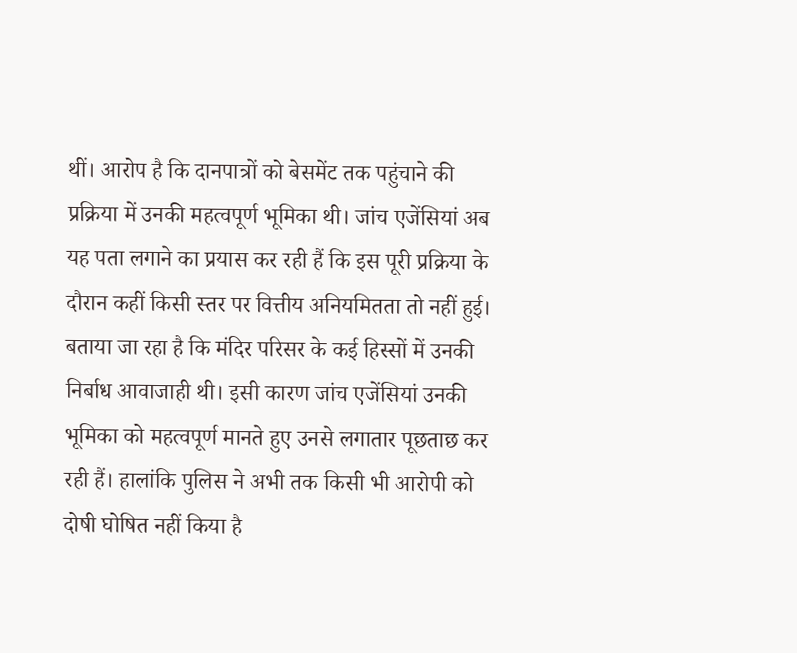थीं। आरोप है कि दानपात्रों को बेसमेंट तक पहुंचाने की प्रक्रिया में उनकी महत्वपूर्ण भूमिका थी। जांच एजेंसियां अब यह पता लगाने का प्रयास कर रही हैं कि इस पूरी प्रक्रिया के दौरान कहीं किसी स्तर पर वित्तीय अनियमितता तो नहीं हुई।
बताया जा रहा है कि मंदिर परिसर के कई हिस्सों में उनकी निर्बाध आवाजाही थी। इसी कारण जांच एजेंसियां उनकी भूमिका को महत्वपूर्ण मानते हुए उनसे लगातार पूछताछ कर रही हैं। हालांकि पुलिस ने अभी तक किसी भी आरोपी को दोषी घोषित नहीं किया है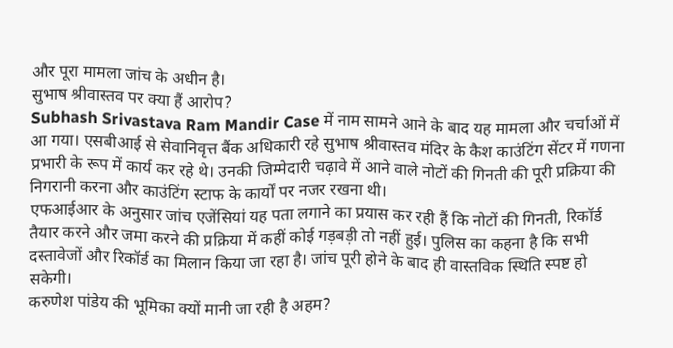और पूरा मामला जांच के अधीन है।
सुभाष श्रीवास्तव पर क्या हैं आरोप?
Subhash Srivastava Ram Mandir Case में नाम सामने आने के बाद यह मामला और चर्चाओं में आ गया। एसबीआई से सेवानिवृत्त बैंक अधिकारी रहे सुभाष श्रीवास्तव मंदिर के कैश काउंटिंग सेंटर में गणना प्रभारी के रूप में कार्य कर रहे थे। उनकी जिम्मेदारी चढ़ावे में आने वाले नोटों की गिनती की पूरी प्रक्रिया की निगरानी करना और काउंटिंग स्टाफ के कार्यों पर नजर रखना थी।
एफआईआर के अनुसार जांच एजेंसियां यह पता लगाने का प्रयास कर रही हैं कि नोटों की गिनती, रिकॉर्ड तैयार करने और जमा करने की प्रक्रिया में कहीं कोई गड़बड़ी तो नहीं हुई। पुलिस का कहना है कि सभी दस्तावेजों और रिकॉर्ड का मिलान किया जा रहा है। जांच पूरी होने के बाद ही वास्तविक स्थिति स्पष्ट हो सकेगी।
करुणेश पांडेय की भूमिका क्यों मानी जा रही है अहम?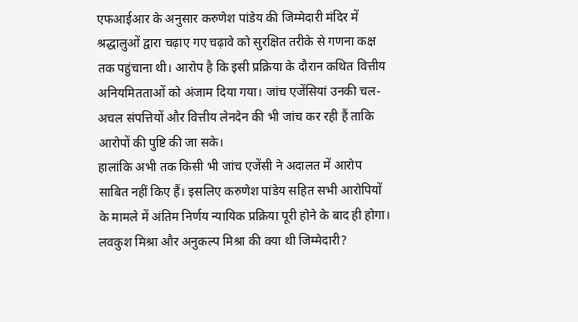एफआईआर के अनुसार करुणेश पांडेय की जिम्मेदारी मंदिर में श्रद्धालुओं द्वारा चढ़ाए गए चढ़ावे को सुरक्षित तरीके से गणना कक्ष तक पहुंचाना थी। आरोप है कि इसी प्रक्रिया के दौरान कथित वित्तीय अनियमितताओं को अंजाम दिया गया। जांच एजेंसियां उनकी चल-अचल संपत्तियों और वित्तीय लेनदेन की भी जांच कर रही हैं ताकि आरोपों की पुष्टि की जा सके।
हालांकि अभी तक किसी भी जांच एजेंसी ने अदालत में आरोप साबित नहीं किए हैं। इसलिए करुणेश पांडेय सहित सभी आरोपियों के मामले में अंतिम निर्णय न्यायिक प्रक्रिया पूरी होने के बाद ही होगा।
लवकुश मिश्रा और अनुकल्प मिश्रा की क्या थी जिम्मेदारी?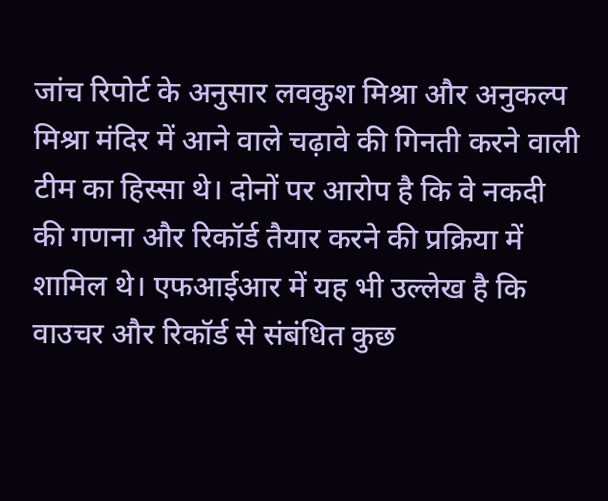जांच रिपोर्ट के अनुसार लवकुश मिश्रा और अनुकल्प मिश्रा मंदिर में आने वाले चढ़ावे की गिनती करने वाली टीम का हिस्सा थे। दोनों पर आरोप है कि वे नकदी की गणना और रिकॉर्ड तैयार करने की प्रक्रिया में शामिल थे। एफआईआर में यह भी उल्लेख है कि वाउचर और रिकॉर्ड से संबंधित कुछ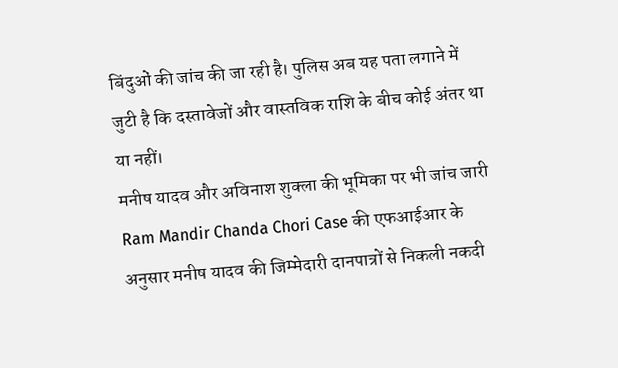बिंदुओं की जांच की जा रही है। पुलिस अब यह पता लगाने में जुटी है कि दस्तावेजों और वास्तविक राशि के बीच कोई अंतर था या नहीं।
मनीष यादव और अविनाश शुक्ला की भूमिका पर भी जांच जारी
Ram Mandir Chanda Chori Case की एफआईआर के अनुसार मनीष यादव की जिम्मेदारी दानपात्रों से निकली नकदी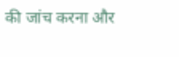की जांच करना और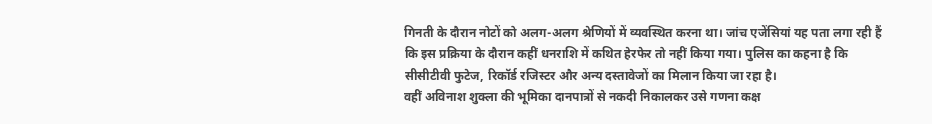गिनती के दौरान नोटों को अलग-अलग श्रेणियों में व्यवस्थित करना था। जांच एजेंसियां यह पता लगा रही हैं कि इस प्रक्रिया के दौरान कहीं धनराशि में कथित हेरफेर तो नहीं किया गया। पुलिस का कहना है कि सीसीटीवी फुटेज, रिकॉर्ड रजिस्टर और अन्य दस्तावेजों का मिलान किया जा रहा है।
वहीं अविनाश शुक्ला की भूमिका दानपात्रों से नकदी निकालकर उसे गणना कक्ष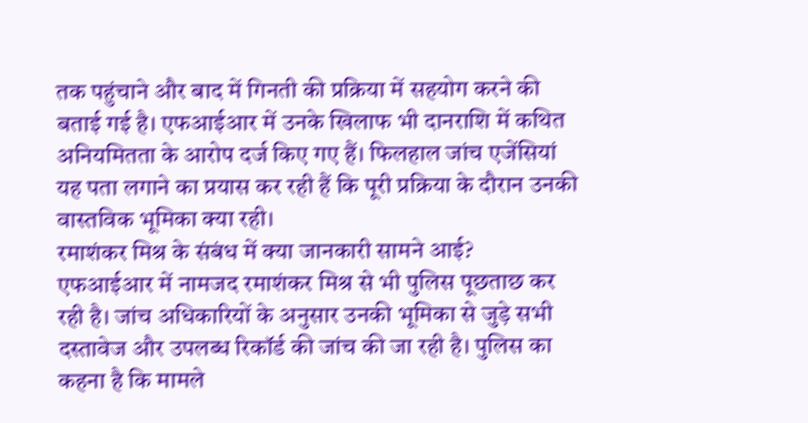तक पहुंचाने और बाद में गिनती की प्रक्रिया में सहयोग करने की बताई गई है। एफआईआर में उनके खिलाफ भी दानराशि में कथित अनियमितता के आरोप दर्ज किए गए हैं। फिलहाल जांच एजेंसियां यह पता लगाने का प्रयास कर रही हैं कि पूरी प्रक्रिया के दौरान उनकी वास्तविक भूमिका क्या रही।
रमाशंकर मिश्र के संबंध में क्या जानकारी सामने आई?
एफआईआर में नामजद रमाशंकर मिश्र से भी पुलिस पूछताछ कर रही है। जांच अधिकारियों के अनुसार उनकी भूमिका से जुड़े सभी दस्तावेज और उपलब्ध रिकॉर्ड की जांच की जा रही है। पुलिस का कहना है कि मामले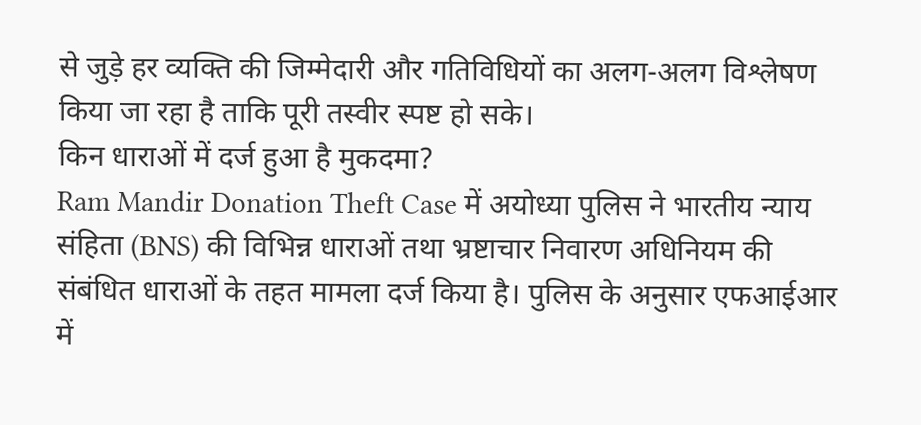से जुड़े हर व्यक्ति की जिम्मेदारी और गतिविधियों का अलग-अलग विश्लेषण किया जा रहा है ताकि पूरी तस्वीर स्पष्ट हो सके।
किन धाराओं में दर्ज हुआ है मुकदमा?
Ram Mandir Donation Theft Case में अयोध्या पुलिस ने भारतीय न्याय संहिता (BNS) की विभिन्न धाराओं तथा भ्रष्टाचार निवारण अधिनियम की संबंधित धाराओं के तहत मामला दर्ज किया है। पुलिस के अनुसार एफआईआर में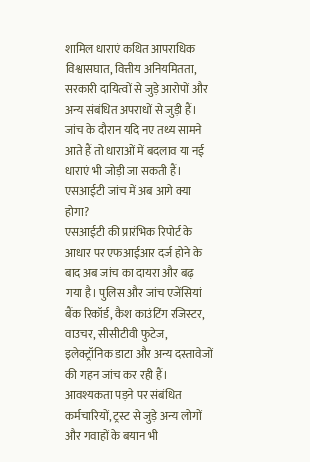शामिल धाराएं कथित आपराधिक विश्वासघात, वित्तीय अनियमितता, सरकारी दायित्वों से जुड़े आरोपों और अन्य संबंधित अपराधों से जुड़ी हैं। जांच के दौरान यदि नए तथ्य सामने आते हैं तो धाराओं में बदलाव या नई धाराएं भी जोड़ी जा सकती हैं।
एसआईटी जांच में अब आगे क्या होगा?
एसआईटी की प्रारंभिक रिपोर्ट के आधार पर एफआईआर दर्ज होने के बाद अब जांच का दायरा और बढ़ गया है। पुलिस और जांच एजेंसियां बैंक रिकॉर्ड, कैश काउंटिंग रजिस्टर, वाउचर, सीसीटीवी फुटेज, इलेक्ट्रॉनिक डाटा और अन्य दस्तावेजों की गहन जांच कर रही हैं। आवश्यकता पड़ने पर संबंधित कर्मचारियों, ट्रस्ट से जुड़े अन्य लोगों और गवाहों के बयान भी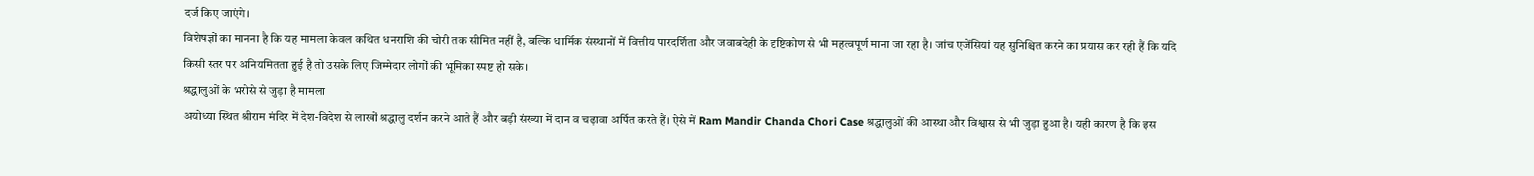दर्ज किए जाएंगे।
विशेषज्ञों का मानना है कि यह मामला केवल कथित धनराशि की चोरी तक सीमित नहीं है, बल्कि धार्मिक संस्थानों में वित्तीय पारदर्शिता और जवाबदेही के दृष्टिकोण से भी महत्वपूर्ण माना जा रहा है। जांच एजेंसियां यह सुनिश्चित करने का प्रयास कर रही हैं कि यदि किसी स्तर पर अनियमितता हुई है तो उसके लिए जिम्मेदार लोगों की भूमिका स्पष्ट हो सके।
श्रद्धालुओं के भरोसे से जुड़ा है मामला
अयोध्या स्थित श्रीराम मंदिर में देश-विदेश से लाखों श्रद्धालु दर्शन करने आते हैं और बड़ी संख्या में दान व चढ़ावा अर्पित करते हैं। ऐसे में Ram Mandir Chanda Chori Case श्रद्धालुओं की आस्था और विश्वास से भी जुड़ा हुआ है। यही कारण है कि इस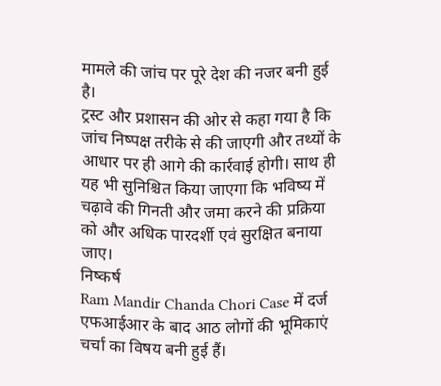मामले की जांच पर पूरे देश की नजर बनी हुई है।
ट्रस्ट और प्रशासन की ओर से कहा गया है कि जांच निष्पक्ष तरीके से की जाएगी और तथ्यों के आधार पर ही आगे की कार्रवाई होगी। साथ ही यह भी सुनिश्चित किया जाएगा कि भविष्य में चढ़ावे की गिनती और जमा करने की प्रक्रिया को और अधिक पारदर्शी एवं सुरक्षित बनाया जाए।
निष्कर्ष
Ram Mandir Chanda Chori Case में दर्ज एफआईआर के बाद आठ लोगों की भूमिकाएं चर्चा का विषय बनी हुई हैं।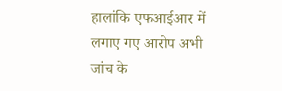हालांकि एफआईआर में लगाए गए आरोप अभी जांच के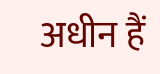अधीन हैं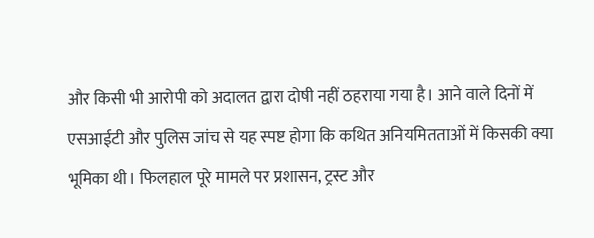और किसी भी आरोपी को अदालत द्वारा दोषी नहीं ठहराया गया है। आने वाले दिनों में एसआईटी और पुलिस जांच से यह स्पष्ट होगा कि कथित अनियमितताओं में किसकी क्या भूमिका थी। फिलहाल पूरे मामले पर प्रशासन, ट्रस्ट और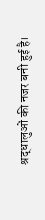श्रद्धालुओं की नजर बनी हुई है।